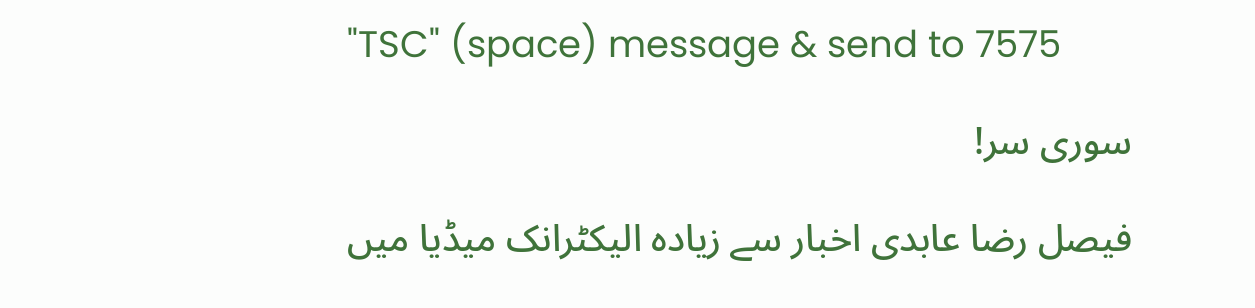"TSC" (space) message & send to 7575

سوری سر!

فیصل رضا عابدی اخبار سے زیادہ الیکٹرانک میڈیا میں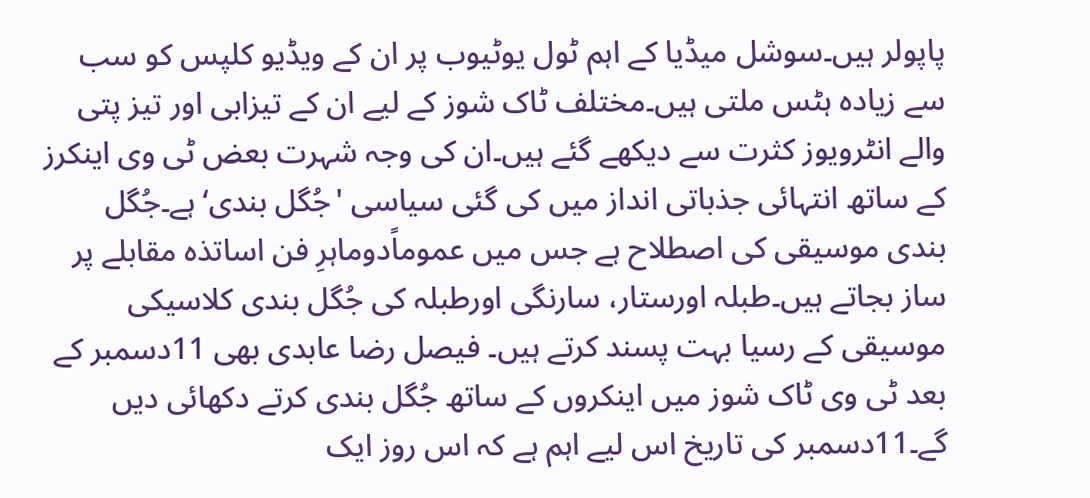پاپولر ہیں۔سوشل میڈیا کے اہم ٹول یوٹیوب پر ان کے ویڈیو کلپس کو سب سے زیادہ ہٹس ملتی ہیں۔مختلف ٹاک شوز کے لیے ان کے تیزابی اور تیز پتی والے انٹرویوز کثرت سے دیکھے گئے ہیں۔ان کی وجہ شہرت بعض ٹی وی اینکرز کے ساتھ انتہائی جذباتی انداز میں کی گئی سیاسی 'جُگل بندی‘ ہے۔جُگل بندی موسیقی کی اصطلاح ہے جس میں عموماًدوماہرِ فن اساتذہ مقابلے پر ساز بجاتے ہیں۔طبلہ اورستار، سارنگی اورطبلہ کی جُگل بندی کلاسیکی موسیقی کے رسیا بہت پسند کرتے ہیں۔ فیصل رضا عابدی بھی 11دسمبر کے بعد ٹی وی ٹاک شوز میں اینکروں کے ساتھ جُگل بندی کرتے دکھائی دیں گے۔11دسمبر کی تاریخ اس لیے اہم ہے کہ اس روز ایک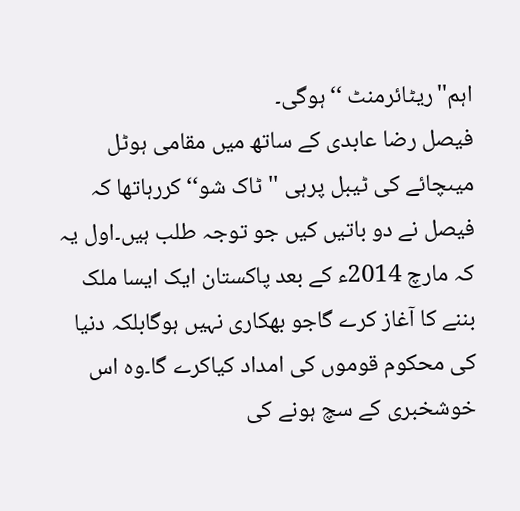اہم''ریٹائرمنٹ ‘‘ہوگی۔
فیصل رضا عابدی کے ساتھ میں مقامی ہوٹل میںچائے کی ٹیبل پرہی ''ٹاک شو‘‘کررہاتھا کہ فیصل نے دو باتیں کیں جو توجہ طلب ہیں۔اول یہ کہ مارچ 2014ء کے بعد پاکستان ایک ایسا ملک بننے کا آغاز کرے گاجو بھکاری نہیں ہوگابلکہ دنیا کی محکوم قوموں کی امداد کیاکرے گا۔وہ اس خوشخبری کے سچ ہونے کی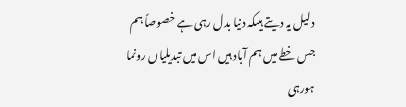دلیل یہ دیتے ہیںکہ دنیا بدل رہی ہے خصوصاً ہم جس خطے میں ہم آباد ہیں اس میں تبدیلیاں رونما ہورہی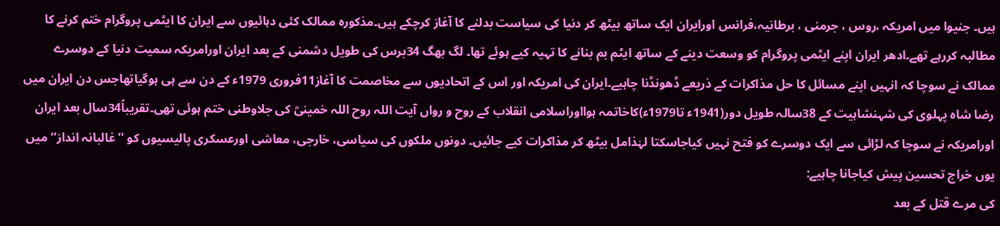ہیں۔ جنیوا میں امریکہ ،روس ، جرمنی ، برطانیہ،فرانس اورایران ایک ساتھ بیٹھ کر دنیا کی سیاست بدلنے کا آغاز کرچکے ہیں۔مذکورہ ممالک کئی دہائیوں سے ایران کا ایٹمی پروگرام ختم کرنے کا مطالبہ کررہے تھے۔ادھر ایران اپنے ایٹمی پروگرام کو وسعت دینے کے ساتھ ایٹم بم بنانے کا تہیہ کیے ہوئے تھا۔ لگ بھگ 34برس کی طویل دشمنی کے بعد ایران اورامریکہ سمیت دنیا کے دوسرے ممالک نے سوچا کہ انہیں اپنے مسائل کا حل مذاکرات کے ذریعے ڈھونڈنا چاہیے۔ایران کی امریکہ اور اس کے اتحادیوں سے مخاصمت کا آغاز11فروری 1979ء کے دن سے ہی ہوگیاتھاجس دن ایران میں رضا شاہ پہلوی کی شہنشاہیت کے 38سالہ طویل دور(1941ء تا1979ء)کاخاتمہ ہوااوراسلامی انقلاب کے روح و رواں آیت اللہ روح اللہ خمینیؒ کی جلاوطنی ختم ہوئی تھی۔تقریباً34سال بعد ایران اورامریکہ نے سوچا کہ لڑائی سے ایک دوسرے کو فتح نہیں کیاجاسکتا لہٰذامل بیٹھ کر مذاکرات کیے جائیں۔ دونوں ملکوں کی سیاسی، خارجی، معاشی اورعسکری پالیسیوں کو ''غالبانہ انداز‘‘ میں یوں خراج تحسین پیش کیاجانا چاہیے:
کی مرے قتل کے بعد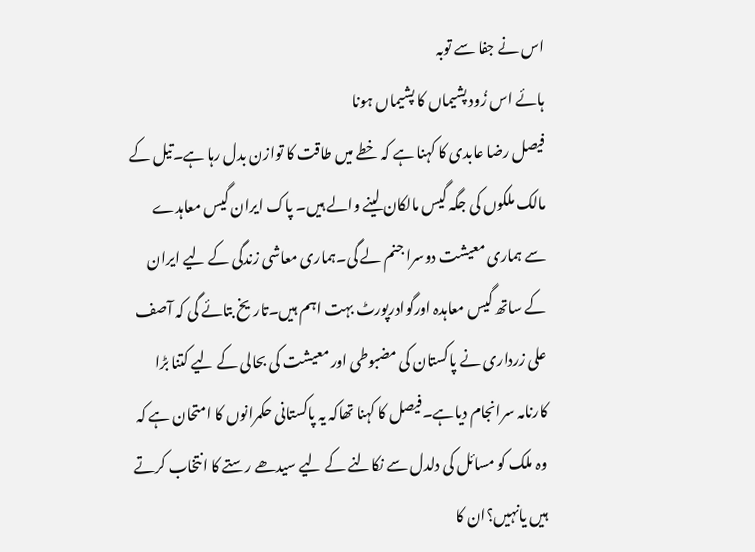اس نے جفا سے توبہ
ہائے اس زُود پشیماں کا پشیماں ہونا
فیصل رضا عابدی کا کہنا ہے کہ خطے میں طاقت کا توازن بدل رہا ہے۔تیل کے مالک ملکوں کی جگہ گیس مالکان لینے والے ہیں۔ پاک ایران گیس معاہدے سے ہماری معیشت دوسرا جنم لے گی۔ہماری معاشی زندگی کے لیے ایران کے ساتھ گیس معاہدہ اورگوادرپورٹ بہت اہم ہیں۔تاریخ بتائے گی کہ آصف علی زرداری نے پاکستان کی مضبوطی اور معیشت کی بحالی کے لیے کتنا بڑا کارنامہ سرانجام دیاہے۔فیصل کا کہنا تھاکہ یہ پاکستانی حکمرانوں کا امتحان ہے کہ وہ ملک کو مسائل کی دلدل سے نکالنے کے لیے سیدھے رستے کا انتخاب کرتے ہیں یانہیں؟ان کا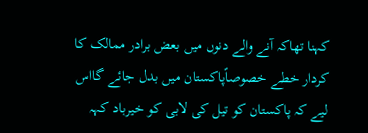کہنا تھاکہ آنے والے دنوں میں بعض برادر ممالک کا کردار خطے خصوصاًپاکستان میں بدل جائے گااس لیے کہ پاکستان کو تیل کی لابی کو خیرباد کہہ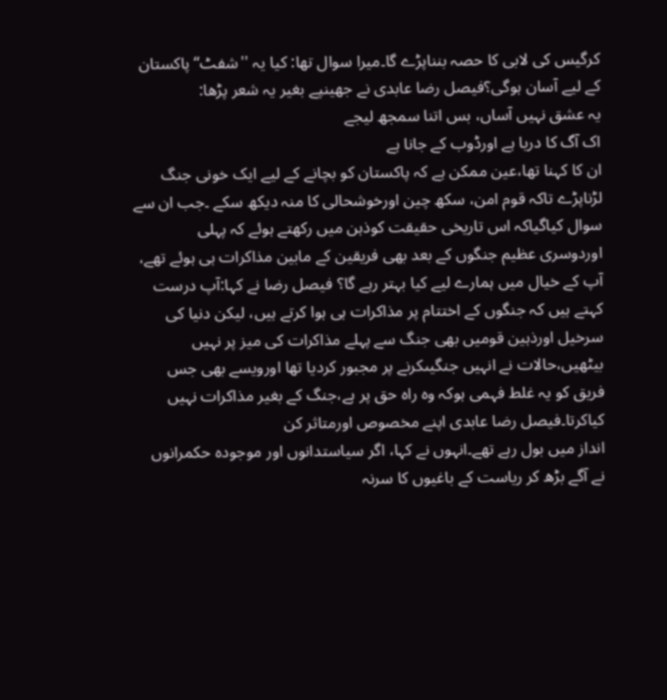کرگیس کی لابی کا حصہ بنناپڑے گا۔میرا سوال تھا: کیا یہ ''شفٹ‘‘ پاکستان کے لیے آسان ہوگی؟فیصل رضا عابدی نے جھینپے بغیر یہ شعر پڑھا:
یہ عشق نہیں آساں، بس اتنا سمجھ لیجے
اک آگ کا دریا ہے اورڈوب کے جانا ہے
ان کا کہنا تھا،عین ممکن ہے کہ پاکستان کو بچانے کے لیے ایک خونی جنگ لڑناپڑے تاکہ قوم امن، سکھ چین اورخوشحالی کا منہ دیکھ سکے ۔جب ان سے سوال کیاگیاکہ اس تاریخی حقیقت کوذہن میں رکھتے ہوئے کہ پہلی اوردوسری عظیم جنگوں کے بعد بھی فریقین کے مابین مذاکرات ہی ہوئے تھے، آپ کے خیال میں ہمارے لیے کیا بہتر رہے گا؟ فیصل رضا نے کہا:آپ درست کہتے ہیں کہ جنگوں کے اختتام پر مذاکرات ہی ہوا کرتے ہیں، لیکن دنیا کی سرخیل اورذہین قومیں بھی جنگ سے پہلے مذاکرات کی میز پر نہیں بیٹھیں،حالات نے انہیں جنگیںکرنے پر مجبور کردیا تھا اورویسے بھی جس فریق کو یہ غلط فہمی ہوکہ وہ راہ حق پر ہے،جنگ کے بغیر مذاکرات نہیں کیاکرتا۔فیصل رضا عابدی اپنے مخصوص اورمتاثر کن
انداز میں بول رہے تھے۔انہوں نے کہا، اگر سیاستدانوں اور موجودہ حکمرانوں نے آگے بڑھ کر ریاست کے باغیوں کا سرنہ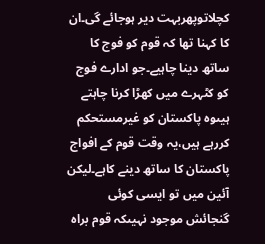کچلاتوپھربہت دیر ہوجائے گی۔ان کا کہنا تھا کہ قوم کو فوج کا ساتھ دینا چاہیے۔جو ادارے فوج کو کٹہرے میں کھڑا کرنا چاہتے ہیںوہ پاکستان کو غیرمستحکم کررہے ہیں،یہ وقت قوم کے افواج پاکستان کا ساتھ دینے کاہے۔لیکن آئین میں تو ایسی کوئی گنجائش موجود نہیںکہ قوم براہ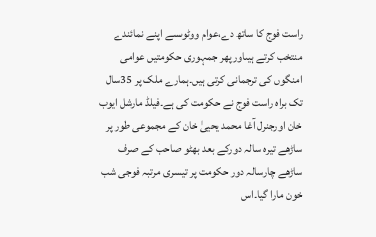راست فوج کا ساتھ دے،عوام ووٹوںسے اپنے نمائندے منتخب کرتے ہیںاورپھر جمہوری حکومتیں عوامی امنگوں کی ترجمانی کرتی ہیں۔ہمارے ملک پر 35سال تک براہ راست فوج نے حکومت کی ہے۔فیلڈ مارشل ایوب خان اورجنرل آغا محمد یحییٰ خان کے مجموعی طور پر ساڑھے تیرہ سالہ دورکے بعد بھٹو صاحب کے صرف ساڑھے چارسالہ دور حکومت پر تیسری مرتبہ فوجی شب خون مارا گیا۔اس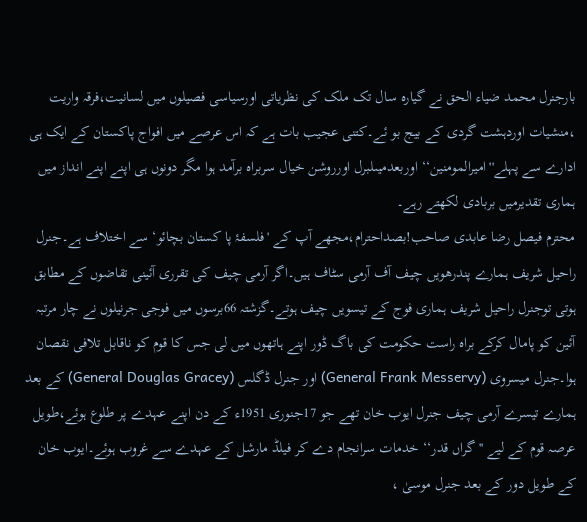بارجنرل محمد ضیاء الحق نے گیارہ سال تک ملک کی نظریاتی اورسیاسی فصیلوں میں لسانیت،فرقہ واریت ،منشیات اوردہشت گردی کے بیج بو ئے۔کتنی عجیب بات ہے کہ اس عرصے میں افواج پاکستان کے ایک ہی ادارے سے پہلے''امیرالمومنین‘‘ اوربعدمیںلبرل اورروشن خیال سربراہ برآمد ہوا مگر دونوں ہی اپنے اپنے انداز میں ہماری تقدیرمیں بربادی لکھتے رہے۔
محترم فیصل رضا عابدی صاحب!بصداحترام،مجھے آپ کے 'فلسفۂ پا کستان بچائو‘ سے اختلاف ہے۔جنرل راحیل شریف ہمارے پندرھویں چیف آف آرمی سٹاف ہیں۔اگر آرمی چیف کی تقرری آئینی تقاضوں کے مطابق ہوتی توجنرل راحیل شریف ہماری فوج کے تیسویں چیف ہوتے۔گزشتہ 66برسوں میں فوجی جرنیلوں نے چار مرتبہ آئین کو پامال کرکے براہ راست حکومت کی باگ ڈور اپنے ہاتھوں میں لی جس کا قوم کو ناقابل تلافی نقصان ہوا۔جنرل میسروی (General Frank Messervy) اور جنرل ڈگلس (General Douglas Gracey) کے بعد ہمارے تیسرے آرمی چیف جنرل ایوب خان تھے جو 17جنوری 1951ء کے دن اپنے عہدے پر طلوع ہوئے،طویل عرصہ قوم کے لیے ''گراں قدر‘‘ خدمات سرانجام دے کر فیلڈ مارشل کے عہدے سے غروب ہوئے۔ایوب خان کے طویل دور کے بعد جنرل موسیٰ ،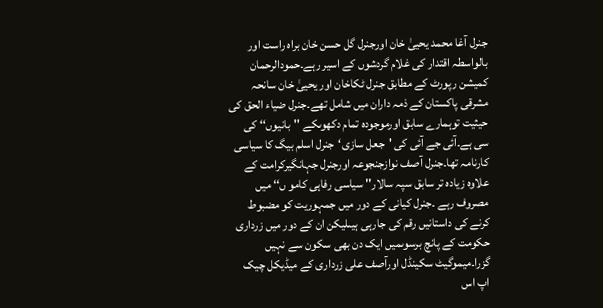جنرل آغا محمد یحییٰ خان اورجنرل گل حسن خان براہ راست اور بالواسطہ اقتدار کی غلام گردشوں کے اسیر رہے۔حمودالرحمان کمیشن رپورٹ کے مطابق جنرل ٹکاخان اور یحییٰ خان سانحہ مشرقی پاکستان کے ذمہ داران میں شامل تھے۔جنرل ضیاء الحق کی حیثیت توہمارے سابق اورموجودہ تمام دکھوںکے ''بانیوں‘‘ کی سی ہے۔آئی جے آئی کی 'جعل سازی‘جنرل اسلم بیگ کا سیاسی کارنامہ تھا۔جنرل آصف نوازجنجوعہ اورجنرل جہانگیرکرامت کے علاوہ زیادہ تر سابق سپہ سالار'' سیاسی رفاہی کامو ں‘‘ میں مصروف رہے ۔جنرل کیانی کے دور میں جمہوریت کو مضبوط کرنے کی داستانیں رقم کی جارہی ہیںلیکن ان کے دور میں زرداری حکومت کے پانچ برسوںمیں ایک دن بھی سکون سے نہیں گزرا۔میموگیٹ سکینڈل اورآصف علی زرداری کے میڈیکل چیک اپ اس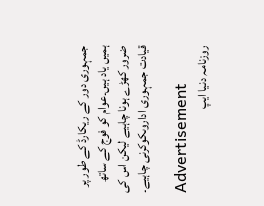جمہوری دور کے ریکارڈ کے طور پر ہمیں یاد ہیں۔عوام کو فوج کے ساتھ ضرور کھڑے ہونا چاہیے لیکن اس کی قیادت جمہوری اداروںکوکرنی چاہیے۔

Advertisement
روزنامہ دنیا ایپ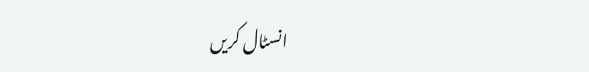انسٹال کریں